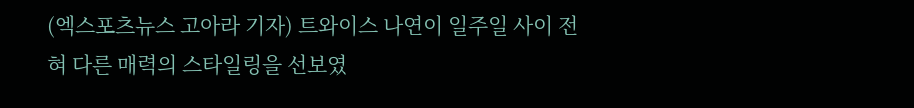(엑스포츠뉴스 고아라 기자) 트와이스 나연이 일주일 사이 전혀 다른 매력의 스타일링을 선보였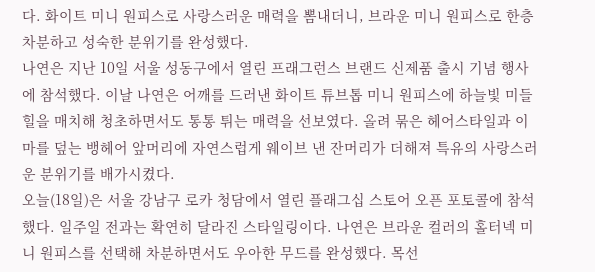다. 화이트 미니 원피스로 사랑스러운 매력을 뽐내더니, 브라운 미니 원피스로 한층 차분하고 성숙한 분위기를 완성했다.
나연은 지난 10일 서울 성동구에서 열린 프래그런스 브랜드 신제품 출시 기념 행사에 참석했다. 이날 나연은 어깨를 드러낸 화이트 튜브톱 미니 원피스에 하늘빛 미들 힐을 매치해 청초하면서도 통통 튀는 매력을 선보였다. 올려 묶은 헤어스타일과 이마를 덮는 뱅헤어 앞머리에 자연스럽게 웨이브 낸 잔머리가 더해져 특유의 사랑스러운 분위기를 배가시켰다.
오늘(18일)은 서울 강남구 로카 청담에서 열린 플래그십 스토어 오픈 포토콜에 참석했다. 일주일 전과는 확연히 달라진 스타일링이다. 나연은 브라운 컬러의 홀터넥 미니 원피스를 선택해 차분하면서도 우아한 무드를 완성했다. 목선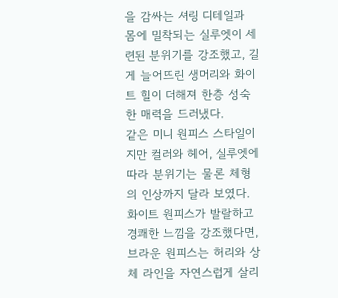을 감싸는 셔링 디테일과 몸에 밀착되는 실루엣이 세련된 분위기를 강조했고, 길게 늘어뜨린 생머리와 화이트 힐이 더해져 한층 성숙한 매력을 드러냈다.
같은 미니 원피스 스타일이지만 컬러와 헤어, 실루엣에 따라 분위기는 물론 체형의 인상까지 달라 보였다. 화이트 원피스가 발랄하고 경쾌한 느낌을 강조했다면, 브라운 원피스는 허리와 상체 라인을 자연스럽게 살리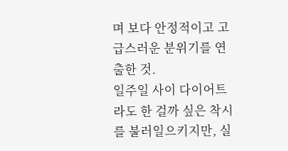며 보다 안정적이고 고급스러운 분위기를 연출한 것.
일주일 사이 다이어트라도 한 걸까 싶은 착시를 불러일으키지만, 실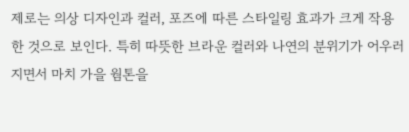제로는 의상 디자인과 컬러, 포즈에 따른 스타일링 효과가 크게 작용한 것으로 보인다. 특히 따뜻한 브라운 컬러와 나연의 분위기가 어우러지면서 마치 가을 웜톤을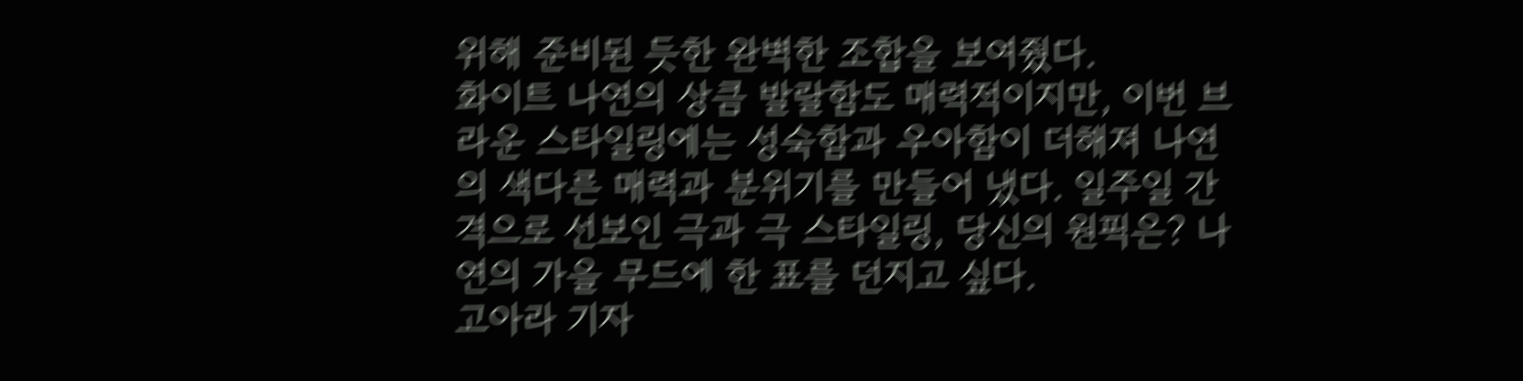위해 준비된 듯한 완벽한 조합을 보여줬다.
화이트 나연의 상큼 발랄함도 매력적이지만, 이번 브라운 스타일링에는 성숙함과 우아함이 더해져 나연의 색다른 매력과 분위기를 만들어 냈다. 일주일 간격으로 선보인 극과 극 스타일링, 당신의 원픽은? 나연의 가을 무드에 한 표를 던지고 싶다.
고아라 기자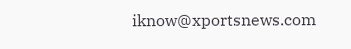iknow@xportsnews.com